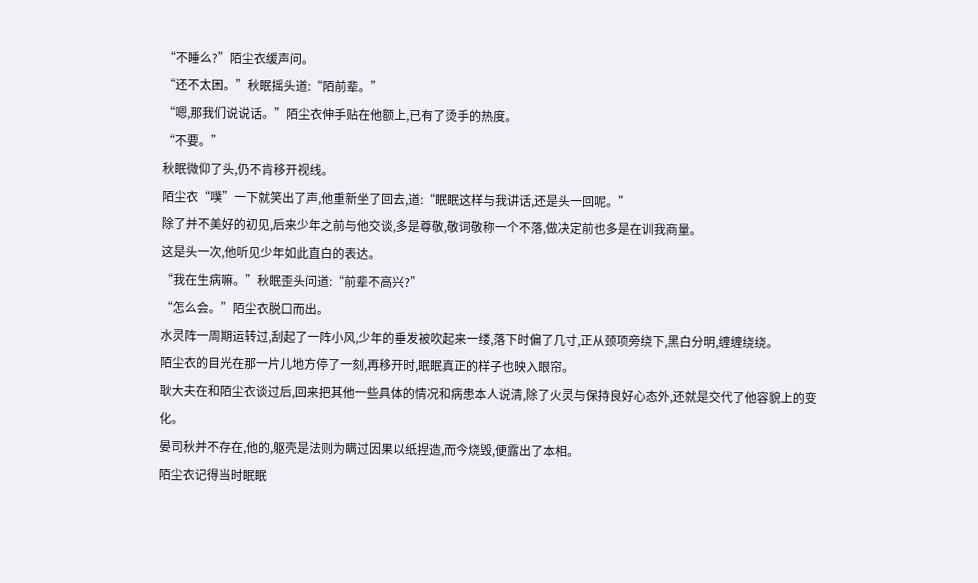“不睡么?”陌尘衣缓声问。
“还不太困。”秋眠摇头道:“陌前辈。”
“嗯,那我们说说话。”陌尘衣伸手贴在他额上,已有了烫手的热度。
“不要。”
秋眠微仰了头,仍不肯移开视线。
陌尘衣“噗”一下就笑出了声,他重新坐了回去,道:“眠眠这样与我讲话,还是头一回呢。”
除了并不美好的初见,后来少年之前与他交谈,多是尊敬,敬词敬称一个不落,做决定前也多是在训我商量。
这是头一次,他听见少年如此直白的表达。
“我在生病嘛。”秋眠歪头问道:“前辈不高兴?”
“怎么会。”陌尘衣脱口而出。
水灵阵一周期运转过,刮起了一阵小风,少年的垂发被吹起来一缕,落下时偏了几寸,正从颈项旁绕下,黑白分明,缠缠绕绕。
陌尘衣的目光在那一片儿地方停了一刻,再移开时,眠眠真正的样子也映入眼帘。
耿大夫在和陌尘衣谈过后,回来把其他一些具体的情况和病患本人说清,除了火灵与保持良好心态外,还就是交代了他容貌上的变化。
晏司秋并不存在,他的,躯壳是法则为瞒过因果以纸捏造,而今烧毁,便露出了本相。
陌尘衣记得当时眠眠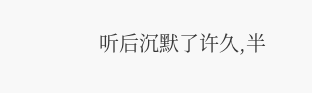听后沉默了许久,半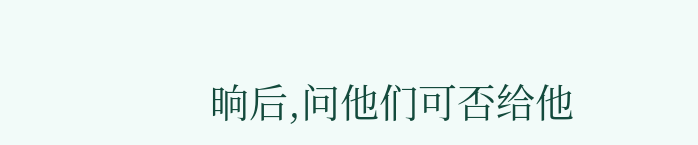晌后,问他们可否给他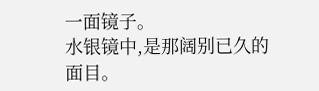一面镜子。
水银镜中,是那阔别已久的面目。